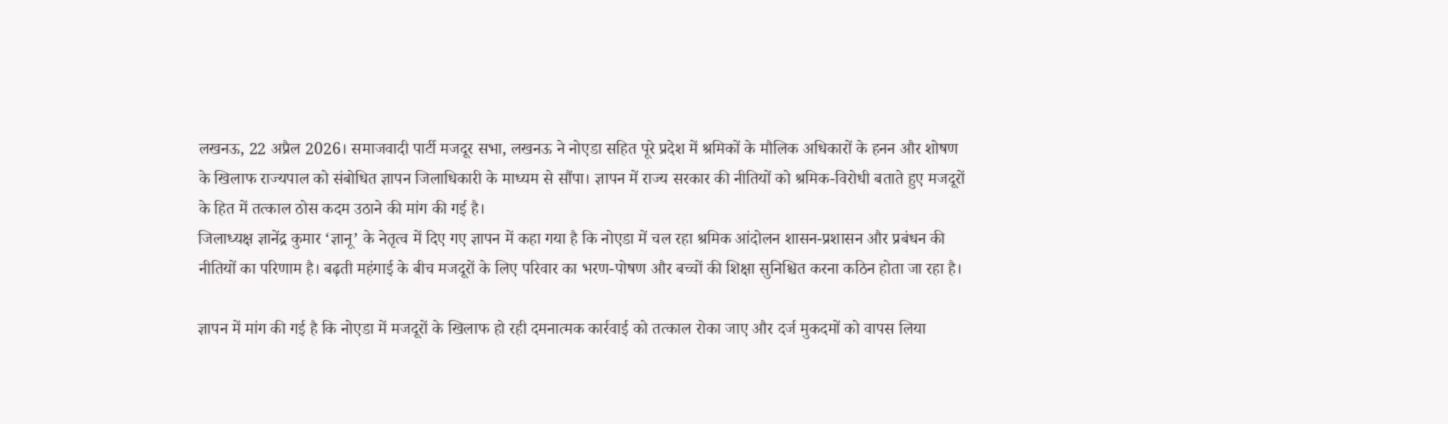लखनऊ, 22 अप्रैल 2026। समाजवादी पार्टी मजदूर सभा, लखनऊ ने नोएडा सहित पूरे प्रदेश में श्रमिकों के मौलिक अधिकारों के हनन और शोषण के खिलाफ राज्यपाल को संबोधित ज्ञापन जिलाधिकारी के माध्यम से सौंपा। ज्ञापन में राज्य सरकार की नीतियों को श्रमिक-विरोधी बताते हुए मजदूरों के हित में तत्काल ठोस कदम उठाने की मांग की गई है।
जिलाध्यक्ष ज्ञानेंद्र कुमार ‘ज्ञानू’ के नेतृत्व में दिए गए ज्ञापन में कहा गया है कि नोएडा में चल रहा श्रमिक आंदोलन शासन-प्रशासन और प्रबंधन की नीतियों का परिणाम है। बढ़ती महंगाई के बीच मजदूरों के लिए परिवार का भरण-पोषण और बच्चों की शिक्षा सुनिश्चित करना कठिन होता जा रहा है।

ज्ञापन में मांग की गई है कि नोएडा में मजदूरों के खिलाफ हो रही दमनात्मक कार्रवाई को तत्काल रोका जाए और दर्ज मुकदमों को वापस लिया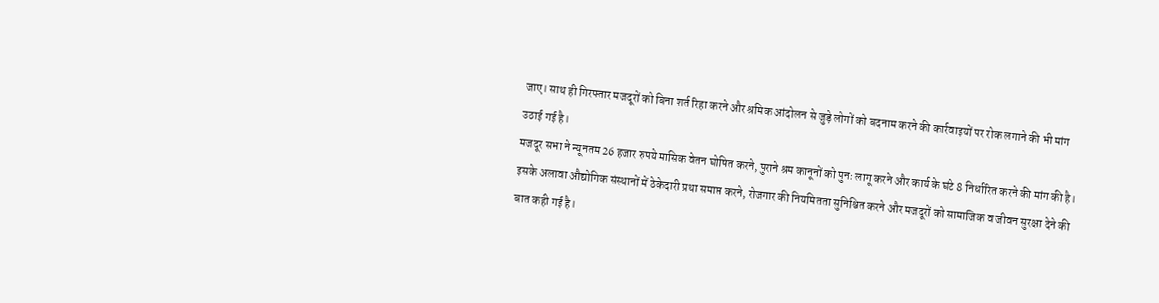जाए। साथ ही गिरफ्तार मजदूरों को बिना शर्त रिहा करने और श्रमिक आंदोलन से जुड़े लोगों को बदनाम करने की कार्रवाइयों पर रोक लगाने की भी मांग उठाई गई है।
मजदूर सभा ने न्यूनतम 26 हजार रुपये मासिक वेतन घोषित करने, पुराने श्रम कानूनों को पुनः लागू करने और कार्य के घंटे 8 निर्धारित करने की मांग की है। इसके अलावा औद्योगिक संस्थानों में ठेकेदारी प्रथा समाप्त करने, रोजगार की नियमितता सुनिश्चित करने और मजदूरों को सामाजिक व जीवन सुरक्षा देने की बात कही गई है।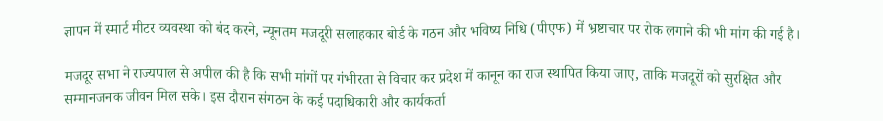ज्ञापन में स्मार्ट मीटर व्यवस्था को बंद करने, न्यूनतम मजदूरी सलाहकार बोर्ड के गठन और भविष्य निधि (पीएफ) में भ्रष्टाचार पर रोक लगाने की भी मांग की गई है।

मजदूर सभा ने राज्यपाल से अपील की है कि सभी मांगों पर गंभीरता से विचार कर प्रदेश में कानून का राज स्थापित किया जाए, ताकि मजदूरों को सुरक्षित और सम्मानजनक जीवन मिल सके। इस दौरान संगठन के कई पदाधिकारी और कार्यकर्ता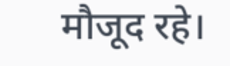मौजूद रहे।